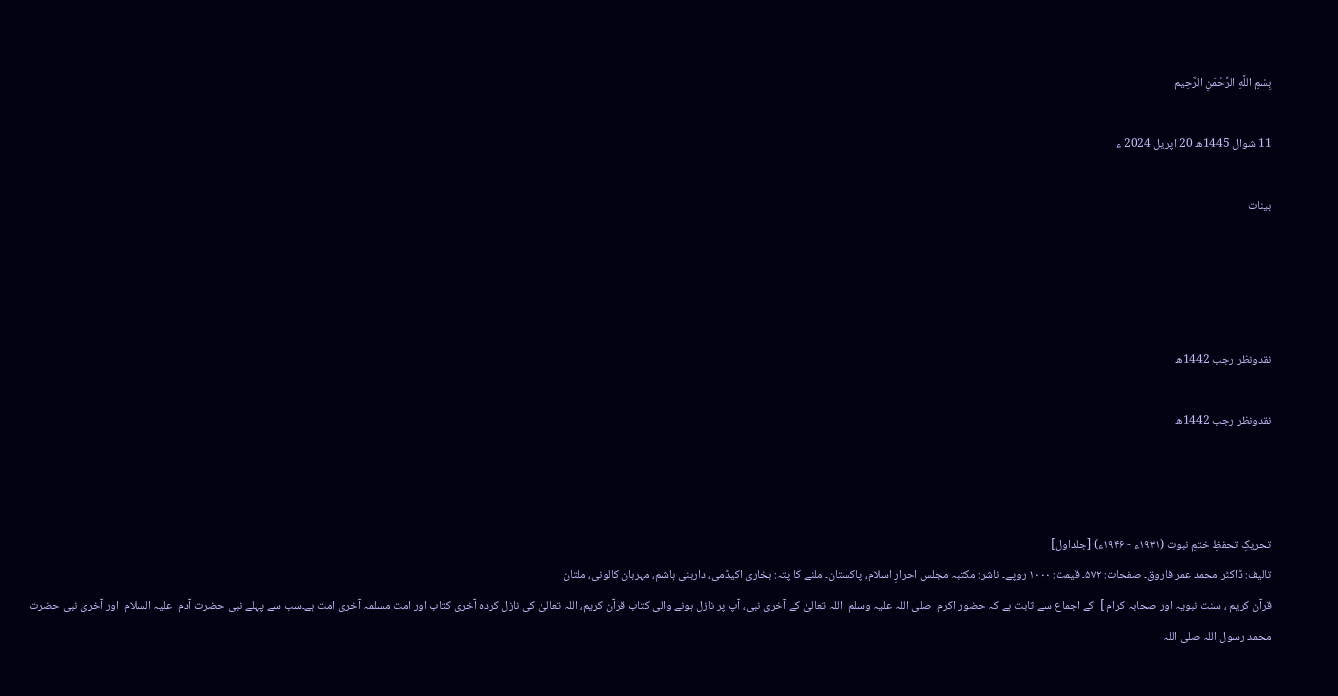بِسْمِ اللَّهِ الرَّحْمَنِ الرَّحِيم

11 شوال 1445ھ 20 اپریل 2024 ء

بینات




نقدونظر رجب 1442ھ

نقدونظر رجب 1442ھ



تحریکِ تحفظِ ختمِ نبوت (۱۹۳۱ء - ۱۹۴۶ء) [جلداول]
تالیف: ڈاکٹر محمد عمر فاروق۔ صفحات: ۵۷۲۔ قیمت: ۱۰۰۰ روپے۔ ناشر: مکتبہ مجلس احرارِ اسلام، پاکستان۔ ملنے کا پتہ: بخاری اکیڈمی، داربنی ہاشم، مہربان کالونی، ملتان
قرآن کریم ، سنت نبویہ اور صحابہ کرام ]  کے اجماع سے ثابت ہے کہ حضور اکرم  صلی اللہ علیہ وسلم  اللہ تعالیٰ کے آخری نبی، آپ پر نازل ہونے والی کتاب قرآن کریم، اللہ تعالیٰ کی نازل کردہ آخری کتاب اور امت مسلمہ آخری امت ہے۔سب سے پہلے نبی حضرت آدم  علیہ السلام  اور آخری نبی حضرت محمد رسول اللہ صلی اللہ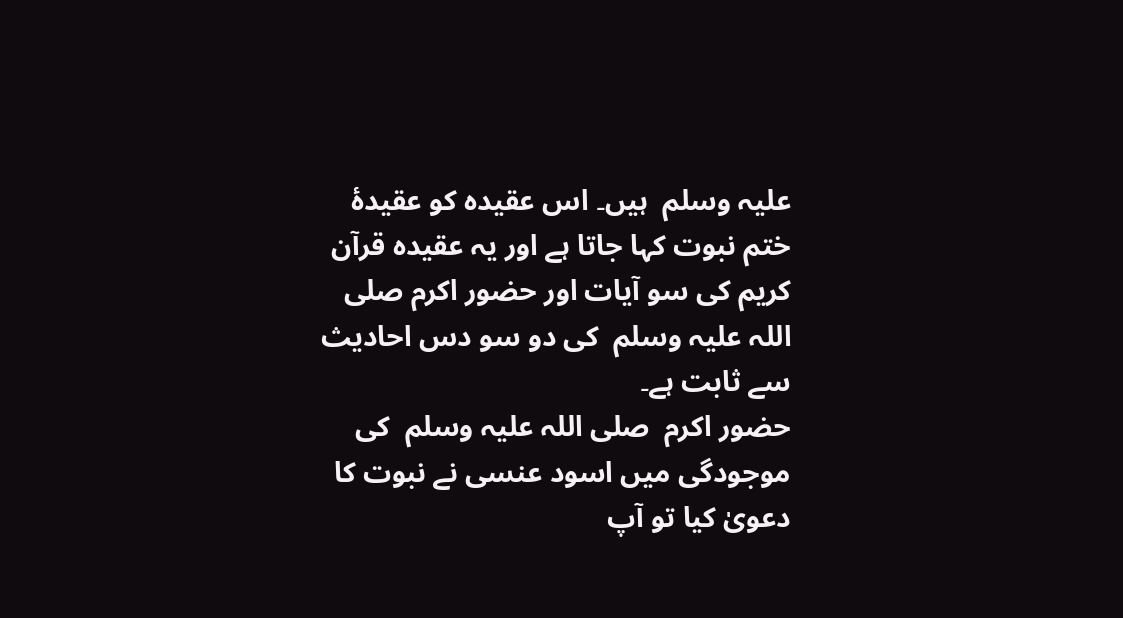علیہ وسلم  ہیں۔ اس عقیدہ کو عقیدۂ ختم نبوت کہا جاتا ہے اور یہ عقیدہ قرآن کریم کی سو آیات اور حضور اکرم صلی اللہ علیہ وسلم  کی دو سو دس احادیث سے ثابت ہے۔
حضور اکرم  صلی اللہ علیہ وسلم  کی موجودگی میں اسود عنسی نے نبوت کا دعویٰ کیا تو آپ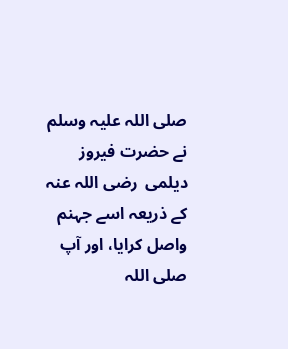صلی اللہ علیہ وسلم  نے حضرت فیروز دیلمی  رضی اللہ عنہ  کے ذریعہ اسے جہنم واصل کرایا، اور آپ  صلی اللہ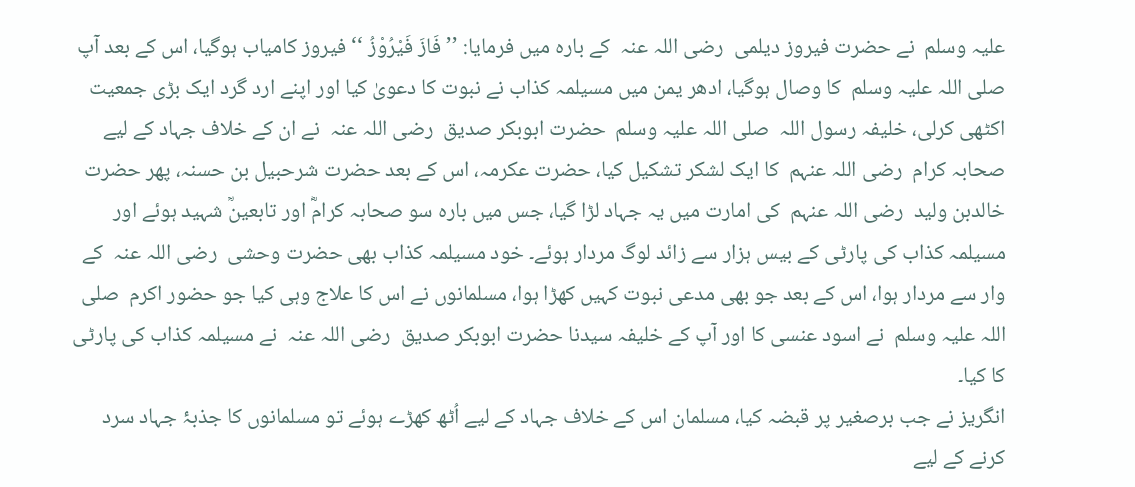علیہ وسلم  نے حضرت فیروز دیلمی  رضی اللہ عنہ  کے بارہ میں فرمایا: ’’فَازَ فَیْرُوْزُ ‘‘ فیروز کامیاب ہوگیا، اس کے بعد آپ  صلی اللہ علیہ وسلم  کا وصال ہوگیا، ادھر یمن میں مسیلمہ کذاب نے نبوت کا دعویٰ کیا اور اپنے ارد گرد ایک بڑی جمعیت اکٹھی کرلی، خلیفہ رسول اللہ  صلی اللہ علیہ وسلم  حضرت ابوبکر صدیق  رضی اللہ عنہ  نے ان کے خلاف جہاد کے لیے صحابہ کرام  رضی اللہ عنہم  کا ایک لشکر تشکیل کیا، حضرت عکرمہ، اس کے بعد حضرت شرحبیل بن حسنہ، پھر حضرت خالدبن ولید  رضی اللہ عنہم  کی امارت میں یہ جہاد لڑا گیا، جس میں بارہ سو صحابہ کرامؓ اور تابعینؒ شہید ہوئے اور مسیلمہ کذاب کی پارٹی کے بیس ہزار سے زائد لوگ مردار ہوئے۔ خود مسیلمہ کذاب بھی حضرت وحشی  رضی اللہ عنہ  کے وار سے مردار ہوا، اس کے بعد جو بھی مدعی نبوت کہیں کھڑا ہوا، مسلمانوں نے اس کا علاج وہی کیا جو حضور اکرم  صلی اللہ علیہ وسلم  نے اسود عنسی کا اور آپ کے خلیفہ سیدنا حضرت ابوبکر صدیق  رضی اللہ عنہ  نے مسیلمہ کذاب کی پارٹی کا کیا۔
انگریز نے جب برصغیر پر قبضہ کیا، مسلمان اس کے خلاف جہاد کے لیے اُٹھ کھڑے ہوئے تو مسلمانوں کا جذبۂ جہاد سرد کرنے کے لیے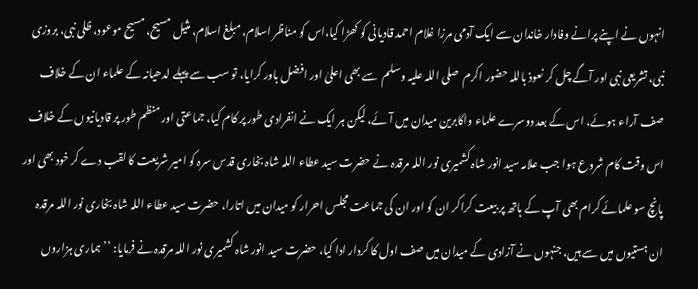انہوں نے اپنے پرانے وفادار خاندان سے ایک آدمی مرزا غلام احمد قادیانی کو کھڑا کیا،اس کو مناظر اسلام، مبلغ اسلام، مثیل مسیح، مسیح موعود، ظلی نبی، بروزی نبی، تشریعی نبی اور آگے چل کر نعوذ باللہ حضور اکرم  صلی اللہ علیہ وسلم  سے بھی اعلیٰ اور افضل باور کرایا، تو سب سے پہلے لدھیانہ کے علماء ان کے خلاف صف آراء ہوئے، اس کے بعد دوسرے علماء واکابرین میدان میں آئے، لیکن ہر ایک نے انفرادی طور پر کام کیا، جماعتی اور منظم طور پر قادیانیوں کے خلاف اس وقت کام شروع ہوا جب علامہ سید انور شاہ کشمیری نور اللہ مرقدہ نے حضرت سید عطاء اللہ شاہ بخاری قدس سرہ کو امیر شریعت کا لقب دے کر خود بھی اور پانچ سو علمائے کرام بھی آپ کے ہاتھ پر بیعت کراکر ان کو اور ان کی جماعت مجلس احرار کو میدان میں اتارا، حضرت سید عطاء اللہ شاہ بخاری نور اللہ مرقدہ ان ہستیوں میں سے ہیں، جنہوں نے آزادی کے میدان میں صف اول کا کردار ادا کیا، حضرت سید انور شاہ کشمیری نور اللہ مرقدہ نے فرمایا: ’’ ہماری ہزاروں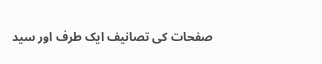صفحات کی تصانیف ایک طرف اور سید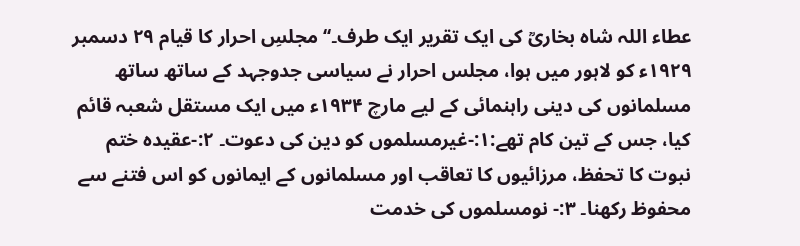عطاء اللہ شاہ بخاریؒ کی ایک تقریر ایک طرف۔‘‘ مجلسِ احرار کا قیام ۲۹ دسمبر ۱۹۲۹ء کو لاہور میں ہوا، مجلس احرار نے سیاسی جدوجہد کے ساتھ ساتھ مسلمانوں کی دینی راہنمائی کے لیے مارچ ۱۹۳۴ء میں ایک مستقل شعبہ قائم کیا، جس کے تین کام تھے:۱:-غیرمسلموں کو دین کی دعوت۔ ۲:-عقیدہ ختم نبوت کا تحفظ، مرزائیوں کا تعاقب اور مسلمانوں کے ایمانوں کو اس فتنے سے محفوظ رکھنا۔ ۳:- نومسلموں کی خدمت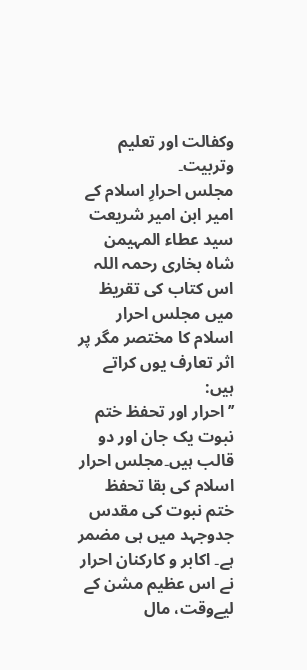وکفالت اور تعلیم وتربیت۔
مجلس احرارِ اسلام کے امیر ابن امیر شریعت سید عطاء المہیمن شاہ بخاری رحمہ اللہ اس کتاب کی تقریظ میں مجلس احرار اسلام کا مختصر مگر پر اثر تعارف یوں کراتے ہیں:
’’احرار اور تحفظ ختم نبوت یک جان اور دو قالب ہیں۔مجلس احرار اسلام کی بقا تحفظ ختم نبوت کی مقدس جدوجہد میں ہی مضمر ہے۔ اکابر و کارکنان احرار نے اس عظیم مشن کے لیےوقت، مال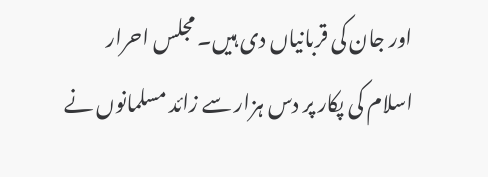اور جان کی قربانیاں دی ہیں۔ مجلس احرار اسلام کی پکار پر دس ہزار سے زائد مسلمانوں نے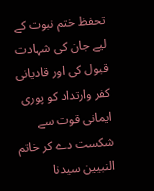تحفظ ختم نبوت کے لیے جان کی شہادت قبول کی اور قادیانی کفر وارتداد کو پوری ایمانی قوت سے شکست دے کر خاتم النبیین سیدنا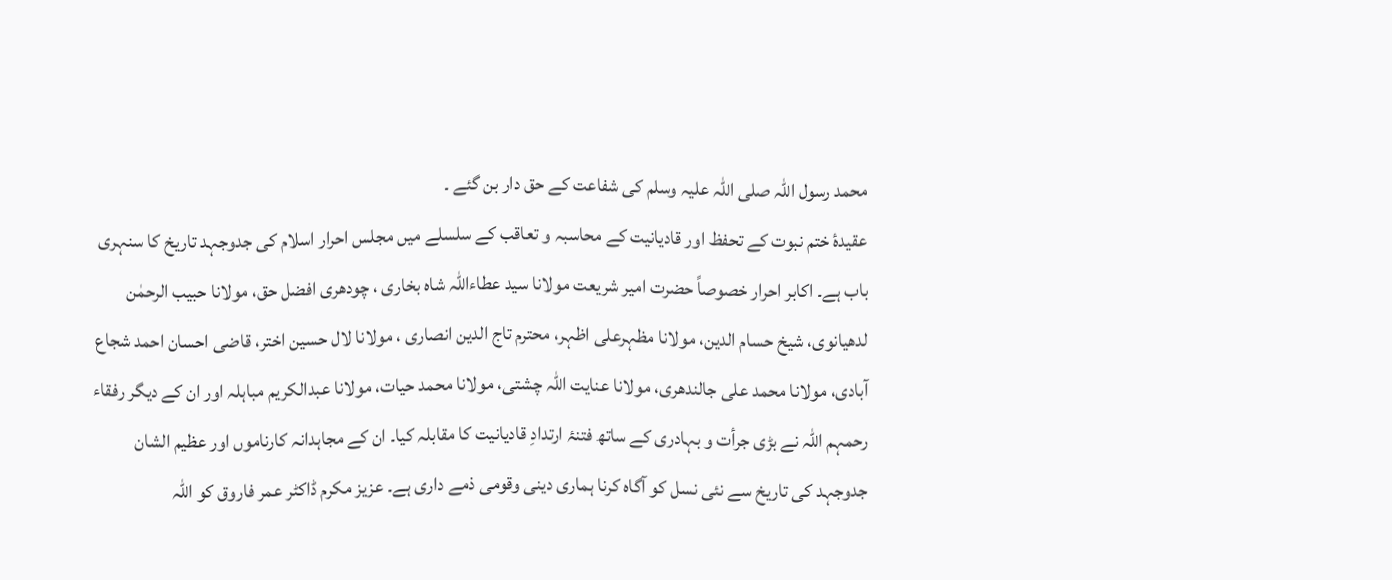محمد رسول اللہ صلی اللہ علیہ وسلم کی شفاعت کے حق دار بن گئے ۔
عقیدۂ ختم نبوت کے تحفظ اور قادیانیت کے محاسبہ و تعاقب کے سلسلے میں مجلس احرار اسلام کی جدوجہد تاریخ کا سنہری باب ہے۔ اکابر احرار خصوصاً حضرت امیر شریعت مولانا سید عطاءاللہ شاہ بخاری ، چودھری افضل حق، مولانا حبیب الرحمٰن لدھیانوی، شیخ حسام الدین، مولانا مظہرعلی اظہر، محترم تاج الدین انصاری ، مولانا لال حسین اختر، قاضی احسان احمد شجاع آبادی، مولانا محمد علی جالندھری، مولانا عنایت اللہ چشتی، مولانا محمد حیات، مولانا عبدالکریم مباہلہ اور ان کے دیگر رفقاء رحمہم اللہ نے بڑی جرأت و بہادری کے ساتھ فتنۂ ارتدادِ قادیانیت کا مقابلہ کیا۔ ان کے مجاہدانہ کارناموں اور عظیم الشان جدوجہد کی تاریخ سے نئی نسل کو آگاہ کرنا ہماری دینی وقومی ذمے داری ہے۔ عزیز مکرم ڈاکٹر عمر فاروق کو اللہ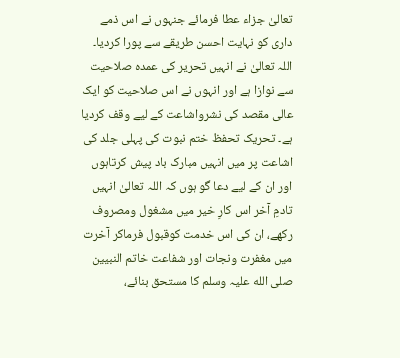تعالیٰ جزاء عطا فرمائے جنہوں نے اس ذمے داری کو نہایت احسن طریقے سے پورا کردیا۔ اللہ تعالیٰ نے انہیں تحریر کی عمدہ صلاحیت سے نوازا ہے اور انہوں نے اس صلاحیت کو ایک عالی مقصد کی نشرواشاعت کے لیے وقف کردیا ہے۔ تحریک تحفظ ختم نبوت کی پہلی جلد کی اشاعت پر میں انہیں مبارک باد پیش کرتاہوں اور ان کے لیے دعا گو ہوں کہ اللہ تعالیٰ انہیں تادمِ آخر اس کارِ خیر میں مشغول ومصروف رکھے، ان کی اس خدمت کوقبول فرماکر آخرت میں مغفرت ونجات اور شفاعت خاتم النبیین صلی الله علیہ وسلم کا مستحق بنائے،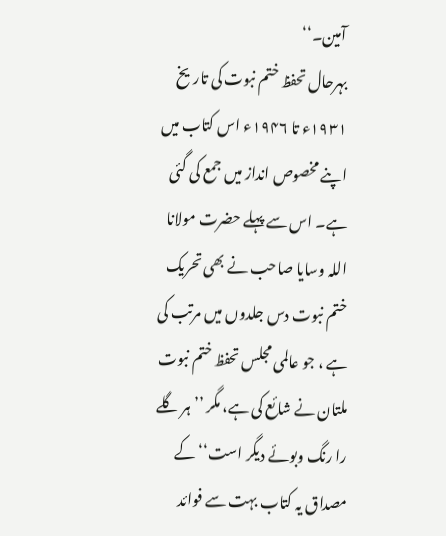آمین۔‘‘
بہرحال تحفظ ختم نبوت کی تاریخ ۱۹۳۱ء تا ۱۹۴۶ء اس کتاب میں اپنے مخصوص انداز میں جمع کی گئی ہے۔ اس سے پہلے حضرت مولانا اللہ وسایا صاحب نے بھی تحریک ختم نبوت دس جلدوں میں مرتب کی ہے ، جو عالمی مجلس تحفظ ختم نبوت ملتان نے شائع کی ہے، مگر ’’ہر گلے را رنگ وبوئے دیگر است‘‘کے مصداق یہ کتاب بہت سے فوائد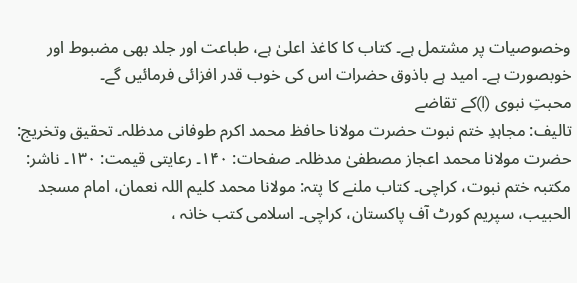وخصوصیات پر مشتمل ہے۔ کتاب کا کاغذ اعلیٰ ہے، طباعت اور جلد بھی مضبوط اور خوبصورت ہے۔ امید ہے باذوق حضرات اس کی خوب قدر افزائی فرمائیں گے۔
محبتِ نبوی (l)کے تقاضے
تالیف: مجاہدِ ختم نبوت حضرت مولانا حافظ محمد اکرم طوفانی مدظلہ۔ تحقیق وتخریج: حضرت مولانا محمد اعجاز مصطفیٰ مدظلہ۔ صفحات: ۱۴۰۔ رعایتی قیمت: ۱۳۰۔ ناشر: مکتبہ ختم نبوت، کراچی۔ کتاب ملنے کا پتہ: مولانا محمد کلیم اللہ نعمان، امام مسجد الحبیب، سپریم کورٹ آف پاکستان، کراچی۔ اسلامی کتب خانہ ،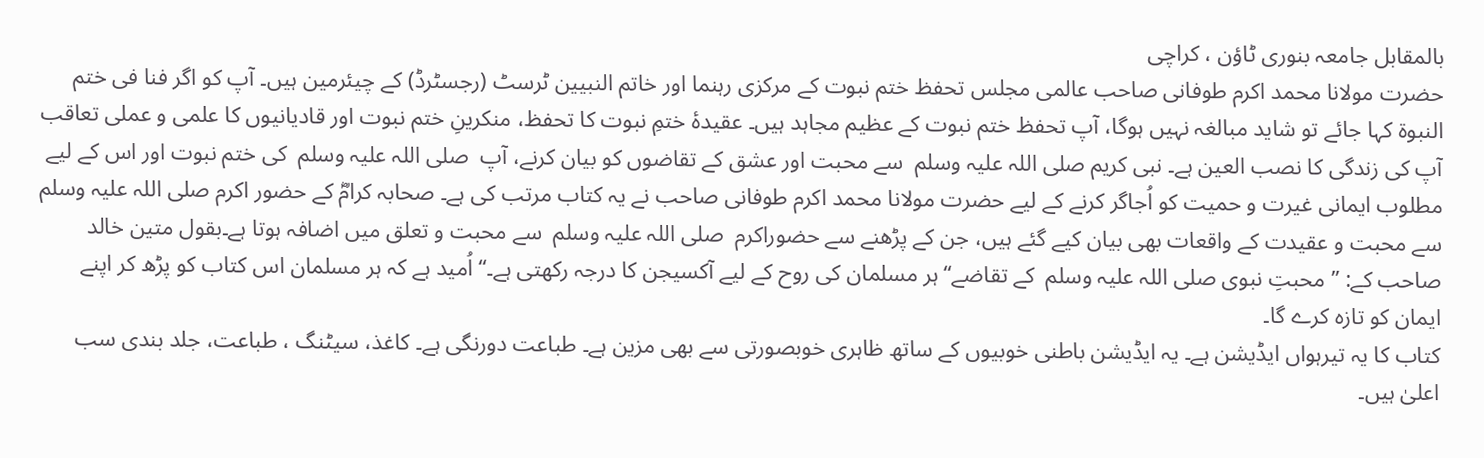بالمقابل جامعہ بنوری ٹاؤن ، کراچی
حضرت مولانا محمد اکرم طوفانی صاحب عالمی مجلس تحفظ ختم نبوت کے مرکزی رہنما اور خاتم النبیین ٹرسٹ (رجسٹرڈ) کے چیئرمین ہیں۔ آپ کو اگر فنا فی ختم النبوۃ کہا جائے تو شاید مبالغہ نہیں ہوگا، آپ تحفظ ختم نبوت کے عظیم مجاہد ہیں۔ عقیدۂ ختمِ نبوت کا تحفظ، منکرینِ ختم نبوت اور قادیانیوں کا علمی و عملی تعاقب آپ کی زندگی کا نصب العین ہے۔ نبی کریم صلی اللہ علیہ وسلم  سے محبت اور عشق کے تقاضوں کو بیان کرنے، آپ  صلی اللہ علیہ وسلم  کی ختم نبوت اور اس کے لیے مطلوب ایمانی غیرت و حمیت کو اُجاگر کرنے کے لیے حضرت مولانا محمد اکرم طوفانی صاحب نے یہ کتاب مرتب کی ہے۔ صحابہ کرامؓ کے حضور اکرم صلی اللہ علیہ وسلم  سے محبت و عقیدت کے واقعات بھی بیان کیے گئے ہیں، جن کے پڑھنے سے حضوراکرم  صلی اللہ علیہ وسلم  سے محبت و تعلق میں اضافہ ہوتا ہے۔بقول متین خالد صاحب کے: ’’محبتِ نبوی صلی اللہ علیہ وسلم  کے تقاضے‘‘ ہر مسلمان کی روح کے لیے آکسیجن کا درجہ رکھتی ہے۔‘‘ اُمید ہے کہ ہر مسلمان اس کتاب کو پڑھ کر اپنے ایمان کو تازہ کرے گا۔
کتاب کا یہ تیرہواں ایڈیشن ہے۔ یہ ایڈیشن باطنی خوبیوں کے ساتھ ظاہری خوبصورتی سے بھی مزین ہے۔ طباعت دورنگی ہے۔ کاغذ، سیٹنگ ، طباعت، جلد بندی سب اعلیٰ ہیں۔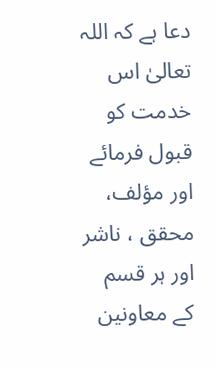دعا ہے کہ اللہ تعالیٰ اس خدمت کو قبول فرمائے اور مؤلف، محقق ، ناشر اور ہر قسم کے معاونین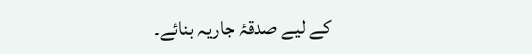کے لیے صدقۂ جاریہ بنائے۔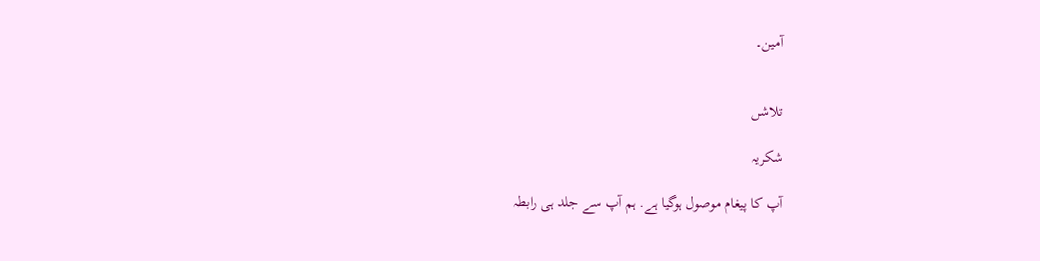آمین۔


تلاشں

شکریہ

آپ کا پیغام موصول ہوگیا ہے. ہم آپ سے جلد ہی رابطہ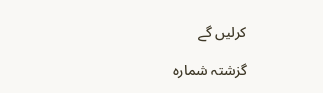کرلیں گے

گزشتہ شمارہ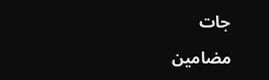جات

مضامین